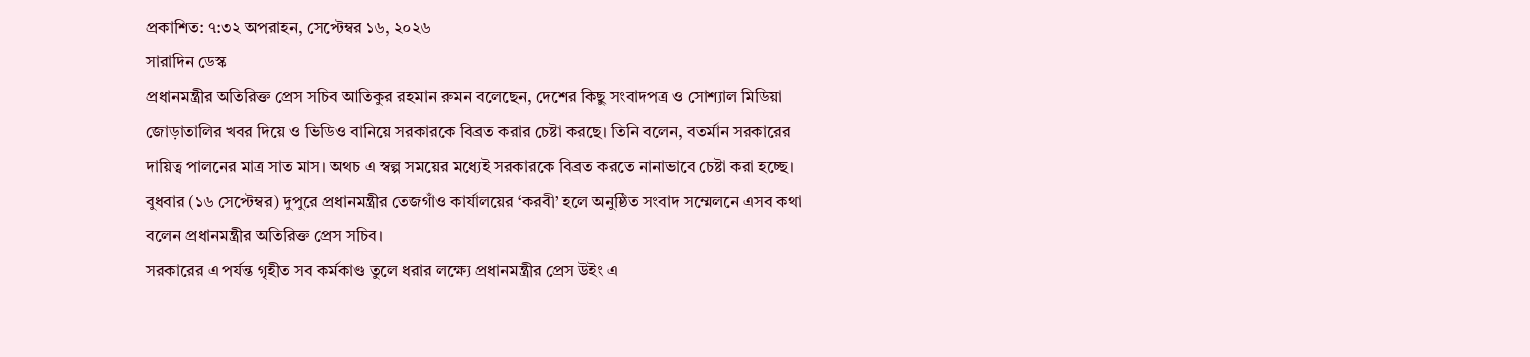প্রকাশিত: ৭:৩২ অপরাহন, সেপ্টেম্বর ১৬, ২০২৬
সারাদিন ডেস্ক
প্রধানমন্ত্রীর অতিরিক্ত প্রেস সচিব আতিকুর রহমান রুমন বলেছেন, দেশের কিছু সংবাদপত্র ও সোশ্যাল মিডিয়া জোড়াতালির খবর দিয়ে ও ভিডিও বানিয়ে সরকারকে বিব্রত করার চেষ্টা করছে। তিনি বলেন, বতর্মান সরকারের দায়িত্ব পালনের মাত্র সাত মাস। অথচ এ স্বল্প সময়ের মধ্যেই সরকারকে বিব্রত করতে নানাভাবে চেষ্টা করা হচ্ছে।
বুধবার (১৬ সেপ্টেম্বর) দুপুরে প্রধানমন্ত্রীর তেজগাঁও কার্যালয়ের ‘করবী’ হলে অনুষ্ঠিত সংবাদ সম্মেলনে এসব কথা বলেন প্রধানমন্ত্রীর অতিরিক্ত প্রেস সচিব।
সরকারের এ পর্যন্ত গৃহীত সব কর্মকাণ্ড তুলে ধরার লক্ষ্যে প্রধানমন্ত্রীর প্রেস উইং এ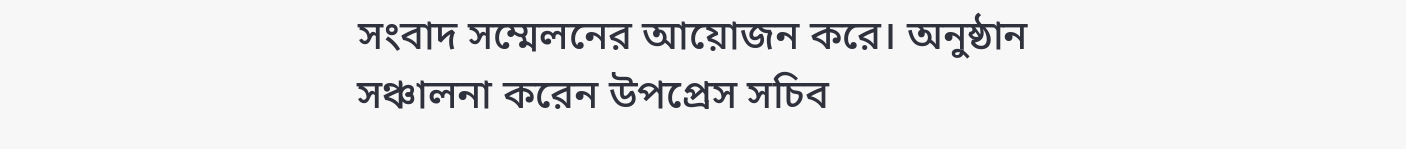সংবাদ সম্মেলনের আয়োজন করে। অনুষ্ঠান সঞ্চালনা করেন উপপ্রেস সচিব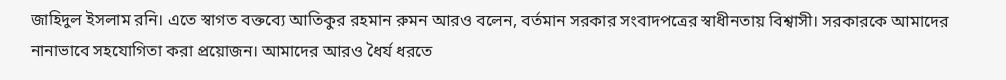জাহিদুল ইসলাম রনি। এতে স্বাগত বক্তব্যে আতিকুর রহমান রুমন আরও বলেন, বর্তমান সরকার সংবাদপত্রের স্বাধীনতায় বিশ্বাসী। সরকারকে আমাদের নানাভাবে সহযোগিতা করা প্রয়োজন। আমাদের আরও ধৈর্য ধরতে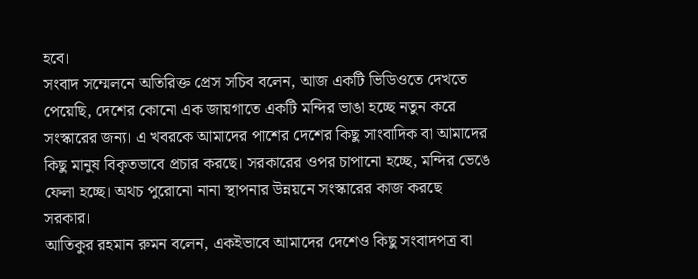হবে।
সংবাদ সম্মেলনে অতিরিক্ত প্রেস সচিব বলেন, আজ একটি ভিডিওতে দেখতে পেয়েছি, দেশের কোনো এক জায়গাতে একটি মন্দির ভাঙা হচ্ছে নতুন করে সংস্কারের জন্য। এ খবরকে আমাদের পাশের দেশের কিছু সাংবাদিক বা আমাদের কিছু মানুষ বিকৃতভাবে প্রচার করছে। সরকারের ওপর চাপানো হচ্ছে, মন্দির ভেঙে ফেলা হচ্ছে। অথচ পুরোনো নানা স্থাপনার উন্নয়নে সংস্কারের কাজ করছে সরকার।
আতিকুর রহমান রুমন বলেন, একইভাবে আমাদের দেশেও কিছু সংবাদপত্র বা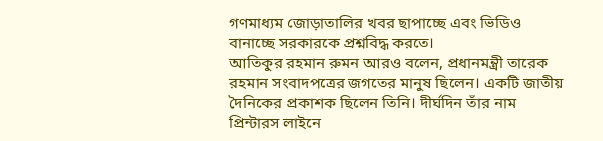গণমাধ্যম জোড়াতালির খবর ছাপাচ্ছে এবং ভিডিও বানাচ্ছে সরকারকে প্রশ্নবিদ্ধ করতে।
আতিকুর রহমান রুমন আরও বলেন, প্রধানমন্ত্রী তারেক রহমান সংবাদপত্রের জগতের মানুষ ছিলেন। একটি জাতীয় দৈনিকের প্রকাশক ছিলেন তিনি। দীর্ঘদিন তাঁর নাম প্রিন্টারস লাইনে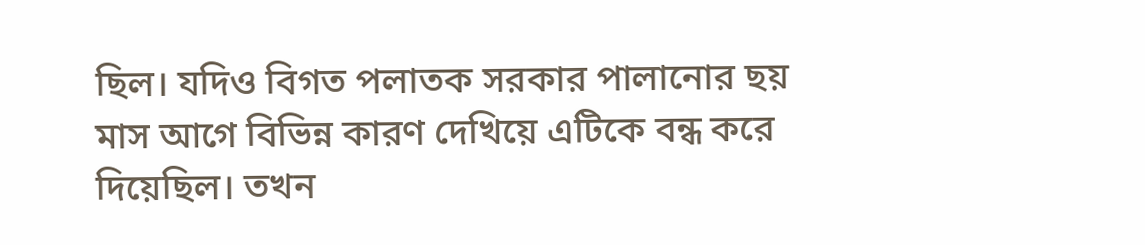ছিল। যদিও বিগত পলাতক সরকার পালানোর ছয় মাস আগে বিভিন্ন কারণ দেখিয়ে এটিকে বন্ধ করে দিয়েছিল। তখন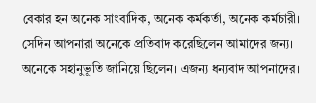বেকার হন অনেক সাংবাদিক, অনেক কর্মকর্তা, অনেক কর্মচারী। সেদিন আপনারা অনেকে প্রতিবাদ করেছিলেন আমাদের জন্য। অনেকে সহানুভূতি জানিয়ে ছিলেন। এজন্য ধন্যবাদ আপনাদের।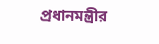প্রধানমন্ত্রীর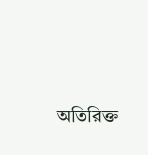অতিরিক্ত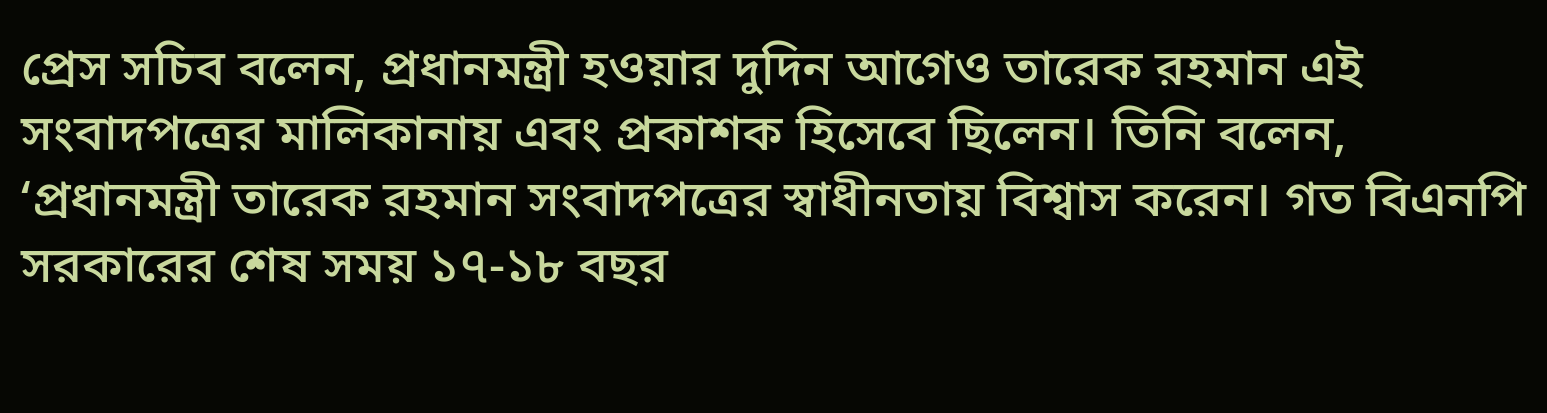প্রেস সচিব বলেন, প্রধানমন্ত্রী হওয়ার দুদিন আগেও তারেক রহমান এই সংবাদপত্রের মালিকানায় এবং প্রকাশক হিসেবে ছিলেন। তিনি বলেন, ‘প্রধানমন্ত্রী তারেক রহমান সংবাদপত্রের স্বাধীনতায় বিশ্বাস করেন। গত বিএনপি সরকারের শেষ সময় ১৭-১৮ বছর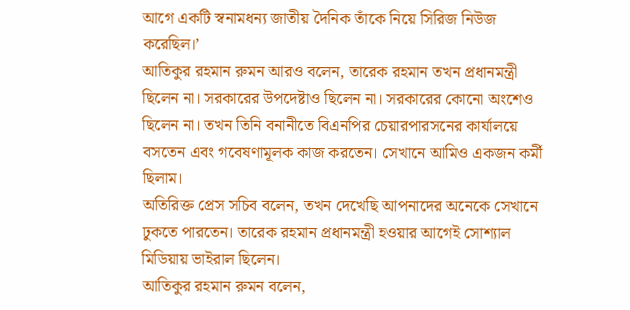আগে একটি স্বনামধন্য জাতীয় দৈনিক তাঁকে নিয়ে সিরিজ নিউজ করেছিল।’
আতিকুর রহমান রুমন আরও বলেন, তারেক রহমান তখন প্রধানমন্ত্রী ছিলেন না। সরকারের উপদেষ্টাও ছিলেন না। সরকারের কোনো অংশেও ছিলেন না। তখন তিনি বনানীতে বিএনপির চেয়ারপারসনের কার্যালয়ে বসতেন এবং গবেষণামূলক কাজ করতেন। সেখানে আমিও একজন কর্মী ছিলাম।
অতিরিক্ত প্রেস সচিব বলেন, তখন দেখেছি আপনাদের অনেকে সেখানে ঢুকতে পারতেন। তারেক রহমান প্রধানমন্ত্রী হওয়ার আগেই সোশ্যাল মিডিয়ায় ভাইরাল ছিলেন।
আতিকুর রহমান রুমন বলেন,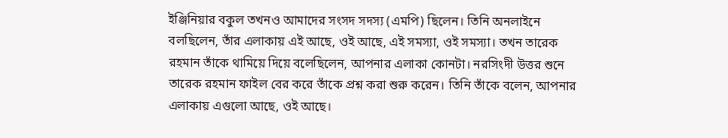ইঞ্জিনিয়ার বকুল তখনও আমাদের সংসদ সদস্য (এমপি) ছিলেন। তিনি অনলাইনে বলছিলেন, তাঁর এলাকায় এই আছে, ওই আছে, এই সমস্যা, ওই সমস্যা। তখন তারেক রহমান তাঁকে থামিয়ে দিয়ে বলেছিলেন, আপনার এলাকা কোনটা। নরসিংদী উত্তর শুনে তারেক রহমান ফাইল বের করে তাঁকে প্রশ্ন করা শুরু করেন। তিনি তাঁকে বলেন, আপনার এলাকায় এগুলো আছে, ওই আছে।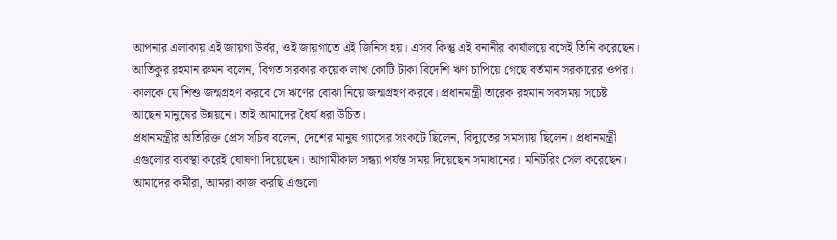আপনার এলাকায় এই জায়গা উর্বর, ওই জায়গাতে এই জিনিস হয়। এসব কিন্তু এই বনানীর কার্যালয়ে বসেই তিনি করেছেন।
আতিকুর রহমান রুমন বলেন, বিগত সরকার কয়েক লাখ কোটি টাকা বিদেশি ঋণ চাপিয়ে গেছে বর্তমান সরকারের ওপর। কালকে যে শিশু জন্মগ্রহণ করবে সে ঋণের বোঝা নিয়ে জন্মগ্রহণ করবে। প্রধানমন্ত্রী তারেক রহমান সবসময় সচেষ্ট আছেন মানুষের উন্নয়নে। তাই আমাদের ধৈর্য ধরা উচিত।
প্রধানমন্ত্রীর অতিরিক্ত প্রেস সচিব বলেন, দেশের মানুষ গ্যাসের সংকটে ছিলেন, বিদ্যুতের সমস্যায় ছিলেন। প্রধানমন্ত্রী এগুলোর ব্যবস্থা করেই ঘোষণা দিয়েছেন। আগামীকাল সন্ধ্যা পর্যন্ত সময় দিয়েছেন সমাধানের। মনিটরিং সেল করেছেন। আমাদের কর্মীরা, আমরা কাজ করছি এগুলো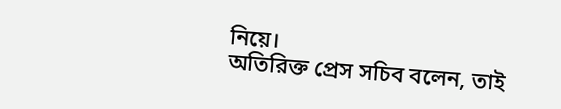নিয়ে।
অতিরিক্ত প্রেস সচিব বলেন, তাই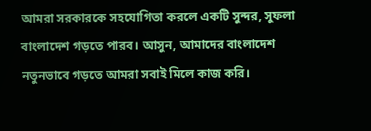আমরা সরকারকে সহযোগিতা করলে একটি সুন্দর, সুফলা বাংলাদেশ গড়তে পারব। আসুন, আমাদের বাংলাদেশ নতুনভাবে গড়তে আমরা সবাই মিলে কাজ করি।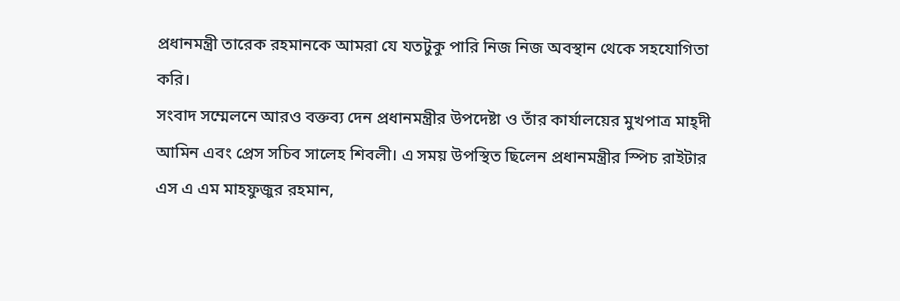প্রধানমন্ত্রী তারেক রহমানকে আমরা যে যতটুকু পারি নিজ নিজ অবস্থান থেকে সহযোগিতা করি।
সংবাদ সম্মেলনে আরও বক্তব্য দেন প্রধানমন্ত্রীর উপদেষ্টা ও তাঁর কার্যালয়ের মুখপাত্র মাহ্দী আমিন এবং প্রেস সচিব সালেহ শিবলী। এ সময় উপস্থিত ছিলেন প্রধানমন্ত্রীর স্পিচ রাইটার এস এ এম মাহফুজুর রহমান,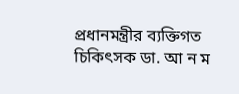প্রধানমন্ত্রীর ব্যক্তিগত চিকিৎসক ডা. আ ন ম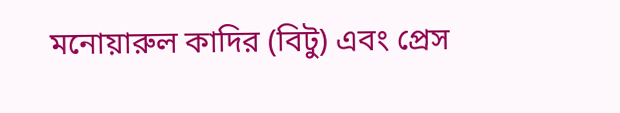মনোয়ারুল কাদির (বিটু) এবং প্রেস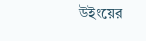উইংয়ের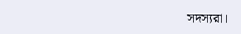সদস্যরা।